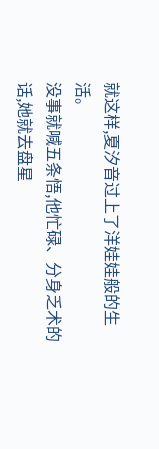就这样,夏汐音过上了洋娃娃般的生活。
没事就喊五条悟,他忙碌、分身乏术的话,她就去盘星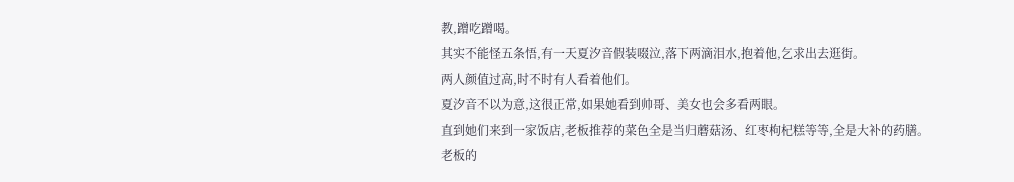教,蹭吃蹭喝。
其实不能怪五条悟,有一天夏汐音假装啜泣,落下两滴泪水,抱着他,乞求出去逛街。
两人颜值过高,时不时有人看着他们。
夏汐音不以为意,这很正常,如果她看到帅哥、美女也会多看两眼。
直到她们来到一家饭店,老板推荐的菜色全是当归蘑菇汤、红枣枸杞糕等等,全是大补的药膳。
老板的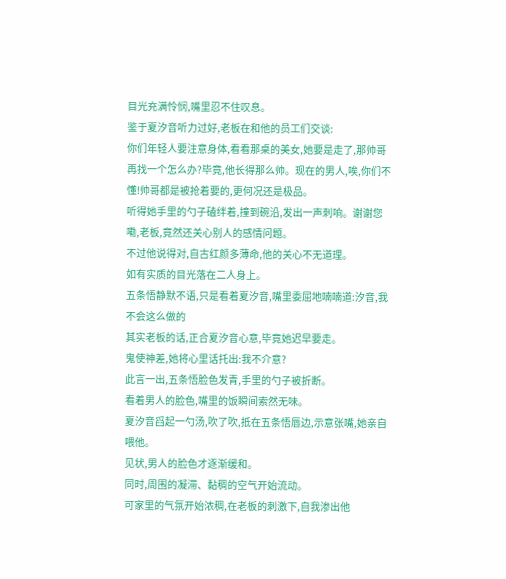目光充满怜悯,嘴里忍不住叹息。
鉴于夏汐音听力过好,老板在和他的员工们交谈:
你们年轻人要注意身体,看看那桌的美女,她要是走了,那帅哥再找一个怎么办?毕竟,他长得那么帅。现在的男人,唉,你们不懂!帅哥都是被抢着要的,更何况还是极品。
听得她手里的勺子磕绊着,撞到碗沿,发出一声刺响。谢谢您嘞,老板,竟然还关心别人的感情问题。
不过他说得对,自古红颜多薄命,他的关心不无道理。
如有实质的目光落在二人身上。
五条悟静默不语,只是看着夏汐音,嘴里委屈地喃喃道:汐音,我不会这么做的
其实老板的话,正合夏汐音心意,毕竟她迟早要走。
鬼使神差,她将心里话托出:我不介意?
此言一出,五条悟脸色发青,手里的勺子被折断。
看着男人的脸色,嘴里的饭瞬间索然无味。
夏汐音舀起一勺汤,吹了吹,抵在五条悟唇边,示意张嘴,她亲自喂他。
见状,男人的脸色才逐渐缓和。
同时,周围的凝滞、黏稠的空气开始流动。
可家里的气氛开始浓稠,在老板的刺激下,自我渗出他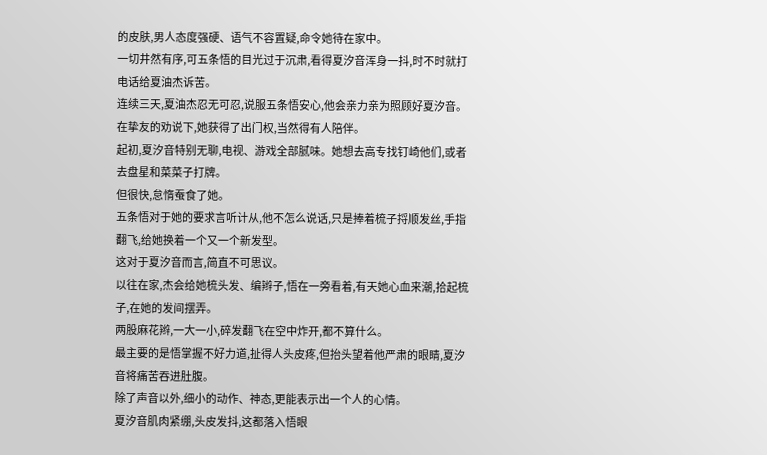的皮肤,男人态度强硬、语气不容置疑,命令她待在家中。
一切井然有序,可五条悟的目光过于沉肃,看得夏汐音浑身一抖,时不时就打电话给夏油杰诉苦。
连续三天,夏油杰忍无可忍,说服五条悟安心,他会亲力亲为照顾好夏汐音。
在挚友的劝说下,她获得了出门权,当然得有人陪伴。
起初,夏汐音特别无聊,电视、游戏全部腻味。她想去高专找钉崎他们,或者去盘星和菜菜子打牌。
但很快,怠惰蚕食了她。
五条悟对于她的要求言听计从,他不怎么说话,只是捧着梳子捋顺发丝,手指翻飞,给她换着一个又一个新发型。
这对于夏汐音而言,简直不可思议。
以往在家,杰会给她梳头发、编辫子,悟在一旁看着,有天她心血来潮,拾起梳子,在她的发间摆弄。
两股麻花辫,一大一小,碎发翻飞在空中炸开,都不算什么。
最主要的是悟掌握不好力道,扯得人头皮疼,但抬头望着他严肃的眼睛,夏汐音将痛苦吞进肚腹。
除了声音以外,细小的动作、神态,更能表示出一个人的心情。
夏汐音肌肉紧绷,头皮发抖,这都落入悟眼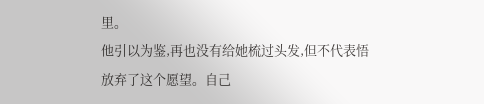里。
他引以为鉴,再也没有给她梳过头发,但不代表悟放弃了这个愿望。自己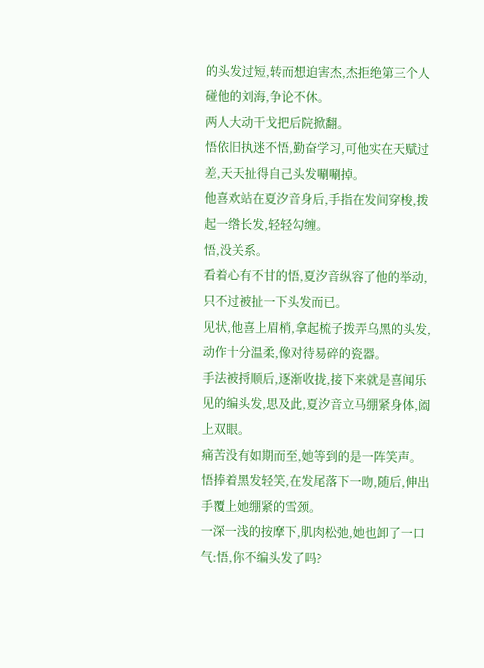的头发过短,转而想迫害杰,杰拒绝第三个人碰他的刘海,争论不休。
两人大动干戈把后院掀翻。
悟依旧执迷不悟,勤奋学习,可他实在天赋过差,天天扯得自己头发唰唰掉。
他喜欢站在夏汐音身后,手指在发间穿梭,拨起一绺长发,轻轻勾缠。
悟,没关系。
看着心有不甘的悟,夏汐音纵容了他的举动,只不过被扯一下头发而已。
见状,他喜上眉梢,拿起梳子拨弄乌黑的头发,动作十分温柔,像对待易碎的瓷器。
手法被捋顺后,逐渐收拢,接下来就是喜闻乐见的编头发,思及此,夏汐音立马绷紧身体,阖上双眼。
痛苦没有如期而至,她等到的是一阵笑声。
悟捧着黑发轻笑,在发尾落下一吻,随后,伸出手覆上她绷紧的雪颈。
一深一浅的按摩下,肌肉松弛,她也卸了一口气:悟,你不编头发了吗?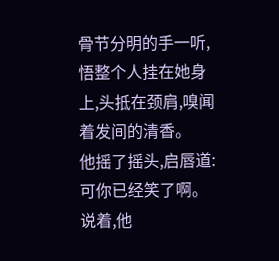骨节分明的手一听,悟整个人挂在她身上,头抵在颈肩,嗅闻着发间的清香。
他摇了摇头,启唇道:可你已经笑了啊。
说着,他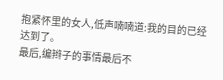抱紧怀里的女人,低声喃喃道:我的目的已经达到了。
最后,编辫子的事情最后不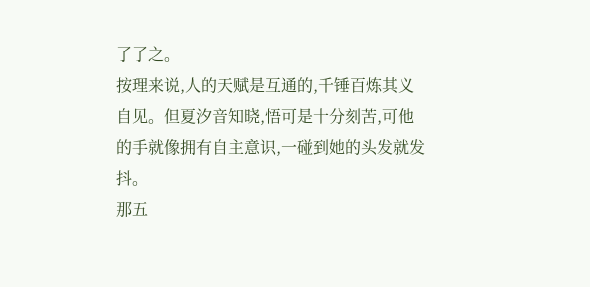了了之。
按理来说,人的天赋是互通的,千锤百炼其义自见。但夏汐音知晓,悟可是十分刻苦,可他的手就像拥有自主意识,一碰到她的头发就发抖。
那五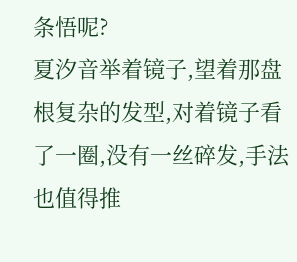条悟呢?
夏汐音举着镜子,望着那盘根复杂的发型,对着镜子看了一圈,没有一丝碎发,手法也值得推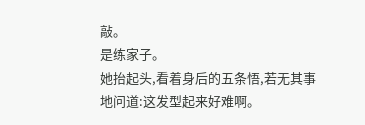敲。
是练家子。
她抬起头,看着身后的五条悟,若无其事地问道:这发型起来好难啊。